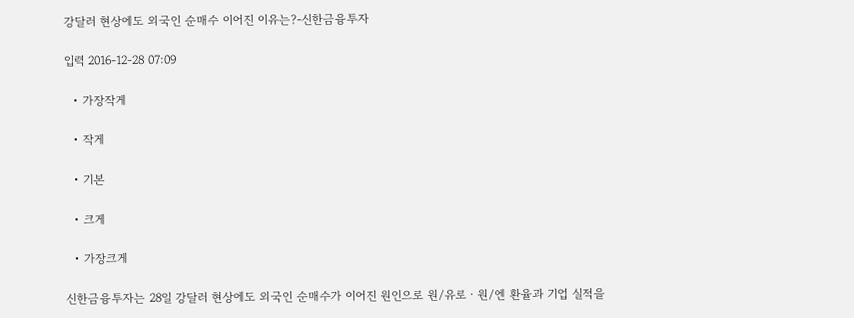강달러 현상에도 외국인 순매수 이어진 이유는?-신한금융투자

입력 2016-12-28 07:09

  • 가장작게

  • 작게

  • 기본

  • 크게

  • 가장크게

신한금융투자는 28일 강달러 현상에도 외국인 순매수가 이어진 원인으로 원/유로ㆍ원/엔 환율과 기업 실적을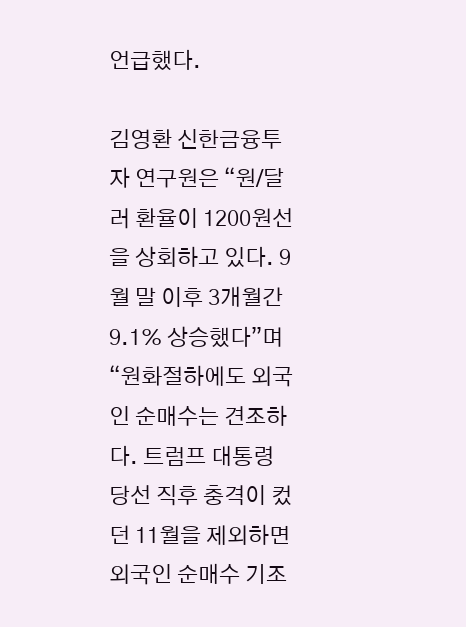언급했다.

김영환 신한금융투자 연구원은 “원/달러 환율이 1200원선을 상회하고 있다. 9월 말 이후 3개월간 9.1% 상승했다”며 “원화절하에도 외국인 순매수는 견조하다. 트럼프 대통령 당선 직후 충격이 컸던 11월을 제외하면 외국인 순매수 기조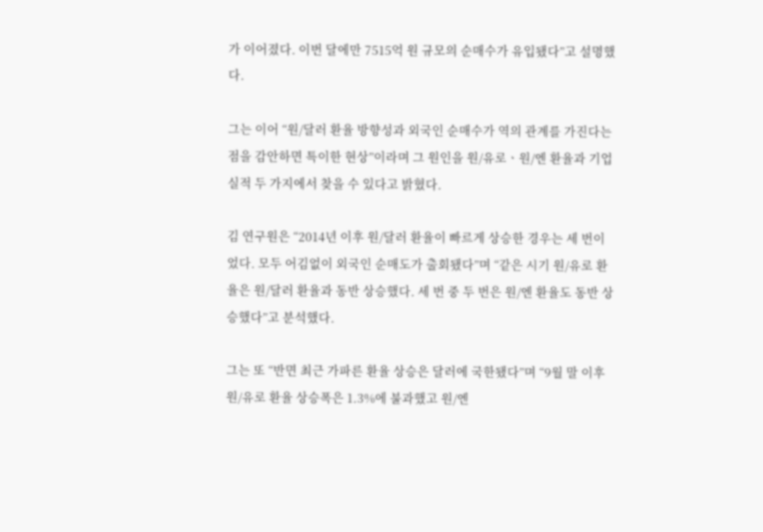가 이어졌다. 이번 달에만 7515억 원 규모의 순매수가 유입됐다”고 설명했다.

그는 이어 “원/달러 환율 방향성과 외국인 순매수가 역의 관계를 가진다는 점을 감안하면 특이한 현상”이라며 그 원인을 원/유로ㆍ원/엔 환율과 기업 실적 두 가지에서 찾을 수 있다고 밝혔다.

김 연구원은 “2014년 이후 원/달러 환율이 빠르게 상승한 경우는 세 번이었다. 모두 어김없이 외국인 순매도가 출회됐다”며 “같은 시기 원/유로 환율은 원/달러 환율과 동반 상승했다. 세 번 중 두 번은 원/엔 환율도 동반 상승했다”고 분석했다.

그는 또 “반면 최근 가파른 환율 상승은 달러에 국한됐다”며 “9월 말 이후 원/유로 환율 상승폭은 1.3%에 불과했고 원/엔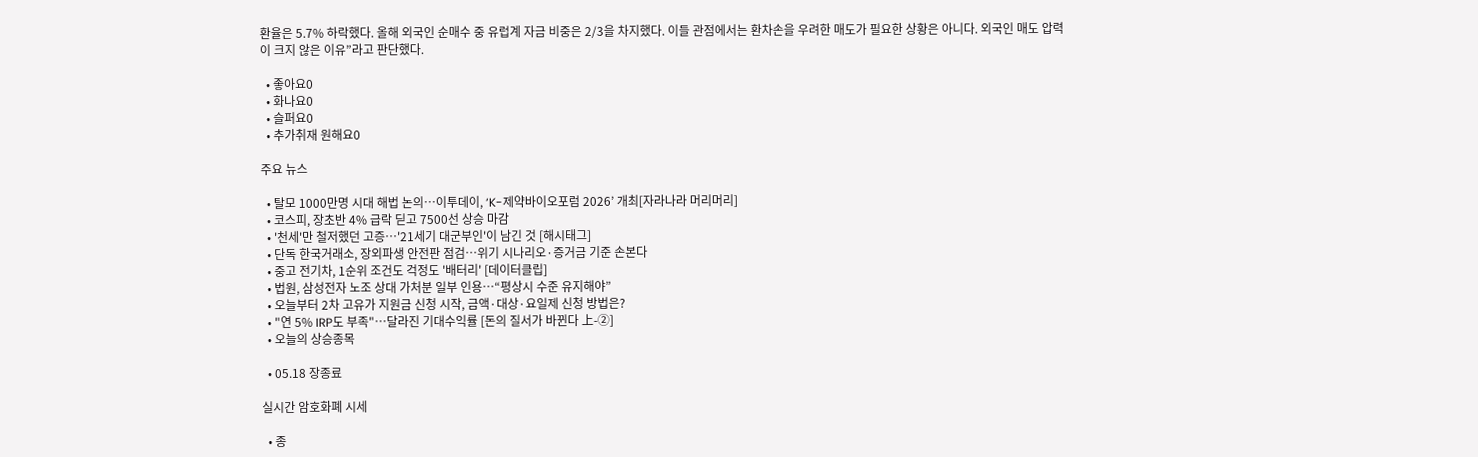환율은 5.7% 하락했다. 올해 외국인 순매수 중 유럽계 자금 비중은 2/3을 차지했다. 이들 관점에서는 환차손을 우려한 매도가 필요한 상황은 아니다. 외국인 매도 압력이 크지 않은 이유”라고 판단했다.

  • 좋아요0
  • 화나요0
  • 슬퍼요0
  • 추가취재 원해요0

주요 뉴스

  • 탈모 1000만명 시대 해법 논의…이투데이, ‘K-제약바이오포럼 2026’ 개최[자라나라 머리머리]
  • 코스피, 장초반 4% 급락 딛고 7500선 상승 마감
  • '천세'만 철저했던 고증…'21세기 대군부인'이 남긴 것 [해시태그]
  • 단독 한국거래소, 장외파생 안전판 점검…위기 시나리오·증거금 기준 손본다
  • 중고 전기차, 1순위 조건도 걱정도 '배터리' [데이터클립]
  • 법원, 삼성전자 노조 상대 가처분 일부 인용…“평상시 수준 유지해야”
  • 오늘부터 2차 고유가 지원금 신청 시작, 금액·대상·요일제 신청 방법은?
  • "연 5% IRP도 부족"…달라진 기대수익률 [돈의 질서가 바뀐다 上-②]
  • 오늘의 상승종목

  • 05.18 장종료

실시간 암호화폐 시세

  • 종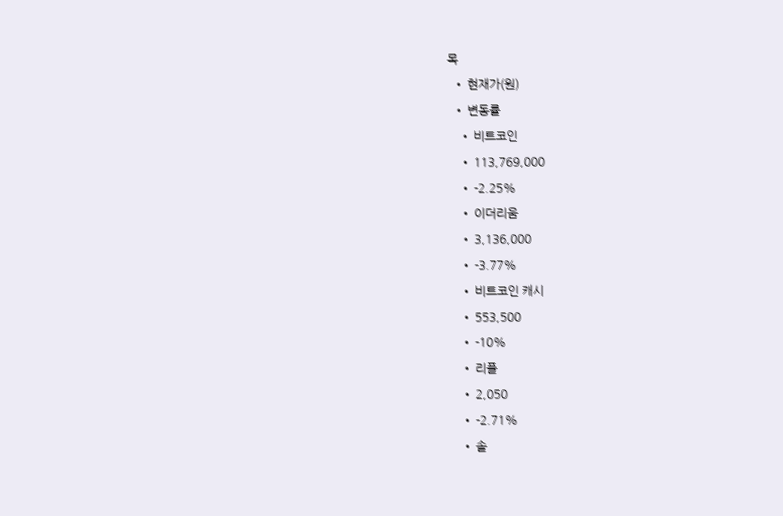목
  • 현재가(원)
  • 변동률
    • 비트코인
    • 113,769,000
    • -2.25%
    • 이더리움
    • 3,136,000
    • -3.77%
    • 비트코인 캐시
    • 553,500
    • -10%
    • 리플
    • 2,050
    • -2.71%
    • 솔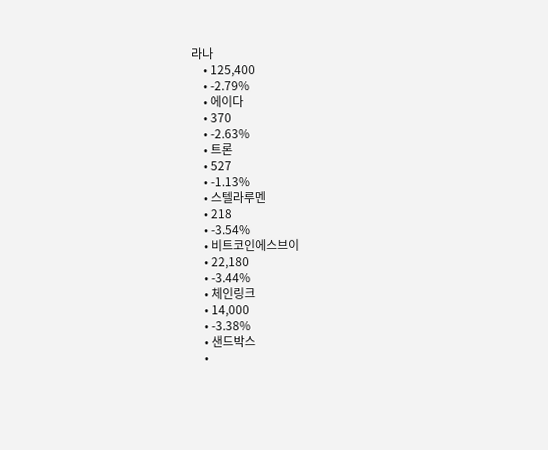라나
    • 125,400
    • -2.79%
    • 에이다
    • 370
    • -2.63%
    • 트론
    • 527
    • -1.13%
    • 스텔라루멘
    • 218
    • -3.54%
    • 비트코인에스브이
    • 22,180
    • -3.44%
    • 체인링크
    • 14,000
    • -3.38%
    • 샌드박스
    •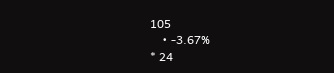105
    • -3.67%
* 24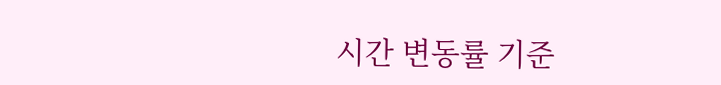시간 변동률 기준